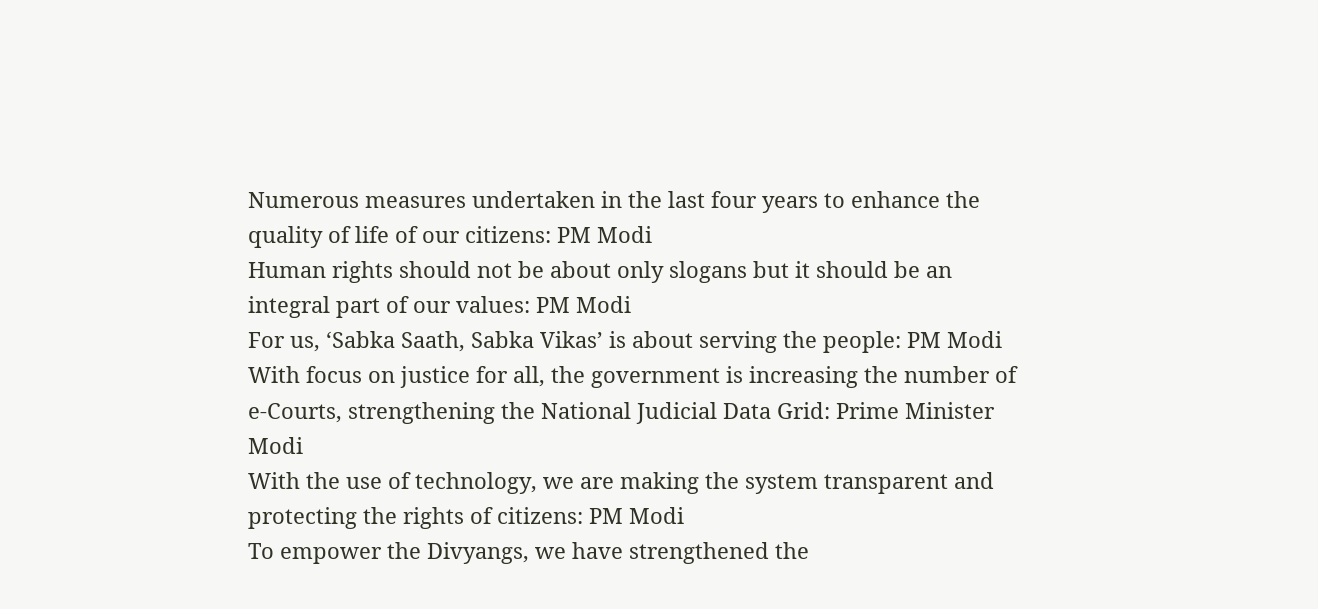Numerous measures undertaken in the last four years to enhance the quality of life of our citizens: PM Modi
Human rights should not be about only slogans but it should be an integral part of our values: PM Modi
For us, ‘Sabka Saath, Sabka Vikas’ is about serving the people: PM Modi
With focus on justice for all, the government is increasing the number of e-Courts, strengthening the National Judicial Data Grid: Prime Minister Modi
With the use of technology, we are making the system transparent and protecting the rights of citizens: PM Modi
To empower the Divyangs, we have strengthened the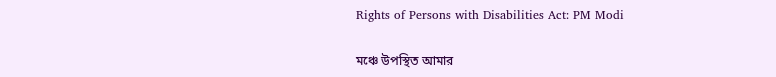Rights of Persons with Disabilities Act: PM Modi

মঞ্চে উপস্থিত আমার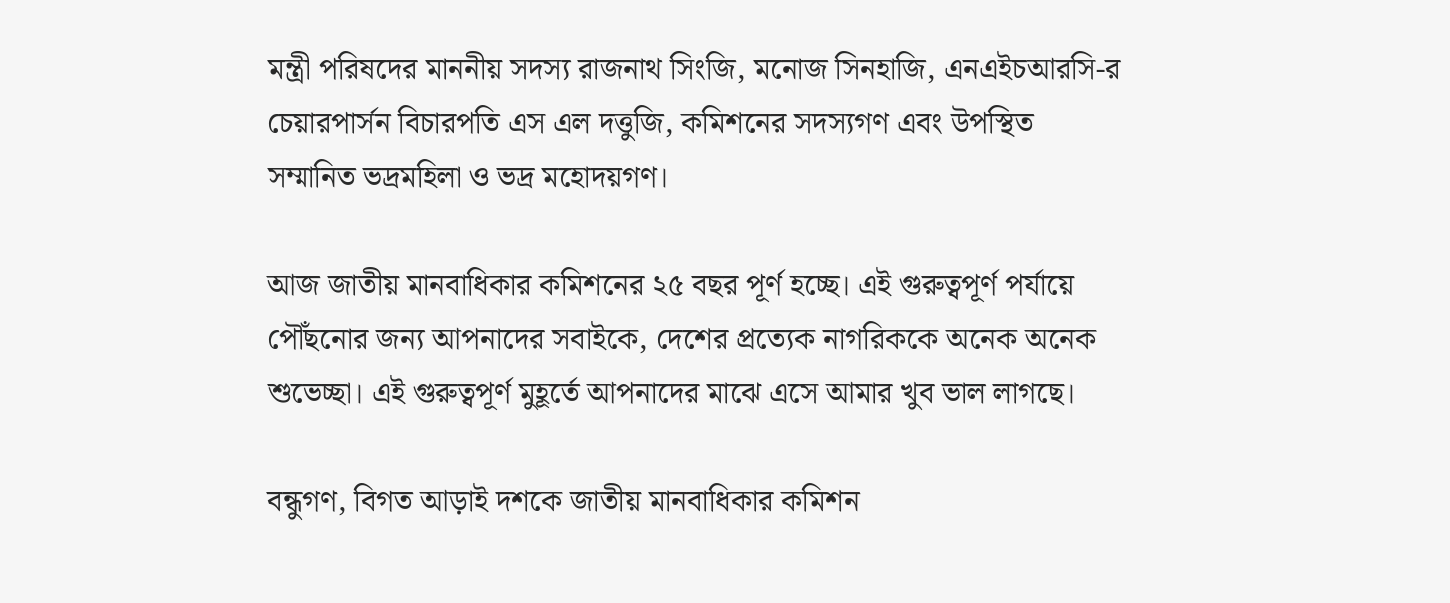মন্ত্রী পরিষদের মাননীয় সদস্য রাজনাথ সিংজি, মনোজ সিনহাজি, এনএইচআরসি-র চেয়ারপার্সন বিচারপতি এস এল দত্তুজি, কমিশনের সদস্যগণ এবং উপস্থিত সম্মানিত ভদ্রমহিলা ও ভদ্র মহোদয়গণ।

আজ জাতীয় মানবাধিকার কমিশনের ২৫ বছর পূর্ণ হচ্ছে। এই গুরুত্বপূর্ণ পর্যায়ে পৌঁছনোর জন্য আপনাদের সবাইকে, দেশের প্রত্যেক নাগরিককে অনেক অনেক শুভেচ্ছা। এই গুরুত্বপূর্ণ মুহূর্তে আপনাদের মাঝে এসে আমার খুব ভাল লাগছে।

বন্ধুগণ, বিগত আড়াই দশকে জাতীয় মানবাধিকার কমিশন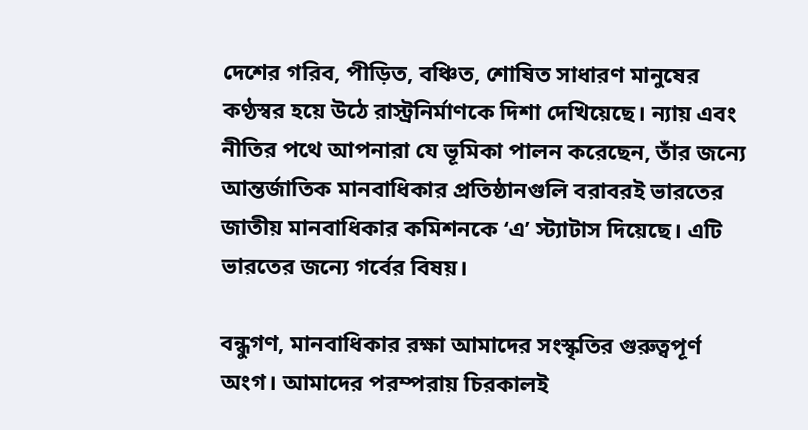দেশের গরিব, পীড়িত, বঞ্চিত, শোষিত সাধারণ মানুষের কণ্ঠস্বর হয়ে উঠে রাস্ট্রনির্মাণকে দিশা দেখিয়েছে। ন্যায় এবং নীতির পথে আপনারা যে ভূমিকা পালন করেছেন, তাঁর জন্যে আন্তর্জাতিক মানবাধিকার প্রতিষ্ঠানগুলি বরাবরই ভারতের জাতীয় মানবাধিকার কমিশনকে ‘এ’ স্ট্যাটাস দিয়েছে। এটি ভারতের জন্যে গর্বের বিষয়।

বন্ধুগণ, মানবাধিকার রক্ষা আমাদের সংস্কৃতির গুরুত্বপূর্ণ অংগ। আমাদের পরম্পরায় চিরকালই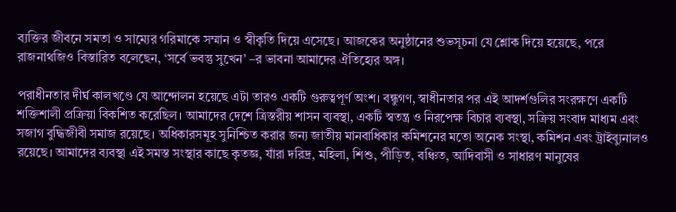ব্যক্তির জীবনে সমতা ও সাম্যের গরিমাকে সম্মান ও স্বীকৃতি দিয়ে এসেছে। আজকের অনুষ্ঠানের শুভসূচনা যে শ্লোক দিয়ে হয়েছে, পরে রাজনাথজিও বিস্তারিত বলেছেন, ‘সর্বে ভবন্তু সুখেন’ –র ভাবনা আমাদের ঐতিহ্যের অঙ্গ।

পরাধীনতার দীর্ঘ কালখণ্ডে যে আন্দোলন হয়েছে এটা তারও একটি গুরুত্বপূর্ণ অংশ। বন্ধুগণ, স্বাধীনতার পর এই আদর্শগুলির সংরক্ষণে একটি শক্তিশালী প্রক্রিয়া বিকশিত করেছিল। আমাদের দেশে ত্রিস্তরীয় শাসন ব্যবস্থা, একটি স্বতন্ত্র ও নিরপেক্ষ বিচার ব্যবস্থা, সক্রিয় সংবাদ মাধ্যম এবং সজাগ বুদ্ধিজীবী সমাজ রয়েছে। অধিকারসমূহ সুনিশ্চিত করার জন্য জাতীয় মানবাধিকার কমিশনের মতো অনেক সংস্থা, কমিশন এবং ট্রাইব্যুনালও রয়েছে। আমাদের ব্যবস্থা এই সমস্ত সংস্থার কাছে কৃতজ্ঞ, যাঁরা দরিদ্র, মহিলা, শিশু, পীড়িত, বঞ্চিত, আদিবাসী ও সাধারণ মানুষের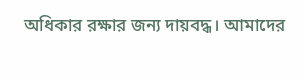অধিকার রক্ষার জন্য দায়বদ্ধ। আমাদের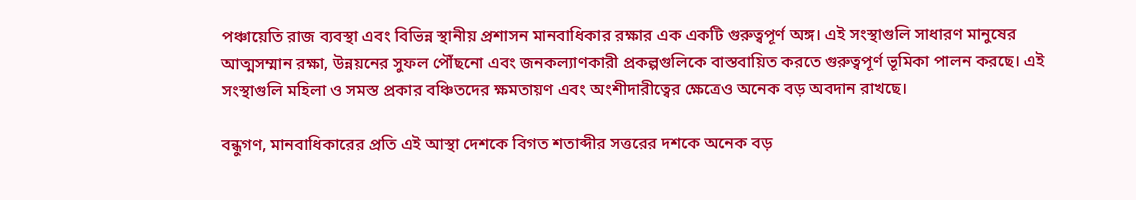পঞ্চায়েতি রাজ ব্যবস্থা এবং বিভিন্ন স্থানীয় প্রশাসন মানবাধিকার রক্ষার এক একটি গুরুত্বপূর্ণ অঙ্গ। এই সংস্থাগুলি সাধারণ মানুষের আত্মসম্মান রক্ষা, উন্নয়নের সুফল পৌঁছনো এবং জনকল্যাণকারী প্রকল্পগুলিকে বাস্তবায়িত করতে গুরুত্বপূর্ণ ভূমিকা পালন করছে। এই সংস্থাগুলি মহিলা ও সমস্ত প্রকার বঞ্চিতদের ক্ষমতায়ণ এবং অংশীদারীত্বের ক্ষেত্রেও অনেক বড় অবদান রাখছে।

বন্ধুগণ, মানবাধিকারের প্রতি এই আস্থা দেশকে বিগত শতাব্দীর সত্তরের দশকে অনেক বড়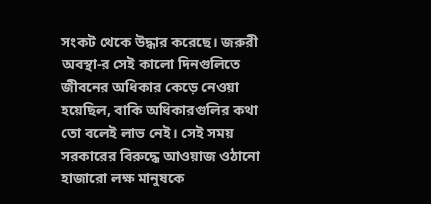সংকট থেকে উদ্ধার করেছে। জরুরী অবস্থা-র সেই কালো দিনগুলিতে জীবনের অধিকার কেড়ে নেওয়া হয়েছিল, বাকি অধিকারগুলির কথা তো বলেই লাভ নেই। সেই সময় সরকারের বিরুদ্ধে আওয়াজ ওঠানো হাজারো লক্ষ মানুষকে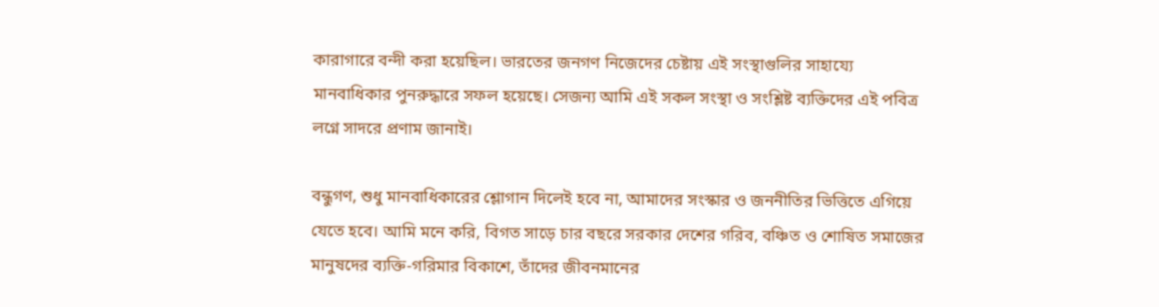কারাগারে বন্দী করা হয়েছিল। ভারতের জনগণ নিজেদের চেষ্টায় এই সংস্থাগুলির সাহায্যে মানবাধিকার পুনরুদ্ধারে সফল হয়েছে। সেজন্য আমি এই সকল সংস্থা ও সংশ্লিষ্ট ব্যক্তিদের এই পবিত্র লগ্নে সাদরে প্রণাম জানাই।

বন্ধুগণ, শুধু মানবাধিকারের শ্লোগান দিলেই হবে না, আমাদের সংস্কার ও জননীতির ভিত্তিতে এগিয়ে যেতে হবে। আমি মনে করি, বিগত সাড়ে চার বছরে সরকার দেশের গরিব, বঞ্চিত ও শোষিত সমাজের মানুষদের ব্যক্তি-গরিমার বিকাশে, তাঁদের জীবনমানের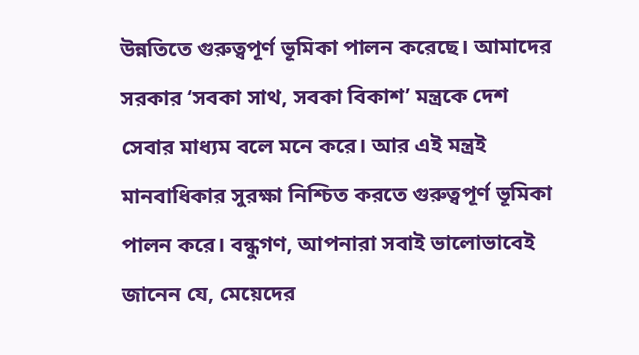উন্নতিতে গুরুত্বপূর্ণ ভূমিকা পালন করেছে। আমাদের সরকার ‘সবকা সাথ, সবকা বিকাশ’ মন্ত্রকে দেশ সেবার মাধ্যম বলে মনে করে। আর এই মন্ত্রই মানবাধিকার সুরক্ষা নিশ্চিত করতে গুরুত্বপূর্ণ ভূমিকা পালন করে। বন্ধুগণ, আপনারা সবাই ভালোভাবেই জানেন যে, মেয়েদের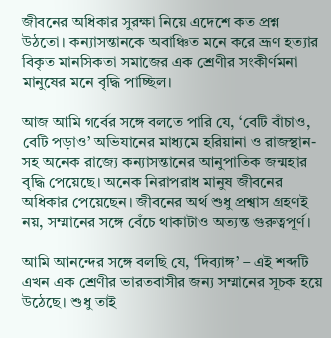জীবনের অধিকার সুরক্ষা নিয়ে এদেশে কত প্রশ্ন উঠতো। কন্যাসন্তানকে অবাঞ্চিত মনে করে ভ্রূণ হত্যার বিকৃত মানসিকতা সমাজের এক শ্রেণীর সংকীর্ণমনা মানুষের মনে বৃদ্ধি পাচ্ছিল।

আজ আমি গর্বের সঙ্গে বলতে পারি যে, ‘বেটি বাঁচাও, বেটি পড়াও’ অভিযানের মাধ্যমে হরিয়ানা ও রাজস্থান-সহ অনেক রাজ্যে কন্যাসন্তানের আনুপাতিক জন্মহার বৃদ্ধি পেয়েছে। অনেক নিরাপরাধ মানুষ জীবনের অধিকার পেয়েছেন। জীবনের অর্থ শুধু প্রশ্বাস গ্রহণই নয়, সম্মানের সঙ্গে বেঁচে থাকাটাও অত্যন্ত গুরুত্বপূর্ণ।

আমি আনন্দের সঙ্গে বলছি যে, ‘দিব্যাঙ্গ’ – এই শব্দটি এখন এক শ্রেণীর ভারতবাসীর জন্য সম্মানের সূচক হয়ে উঠেছে। শুধু তাই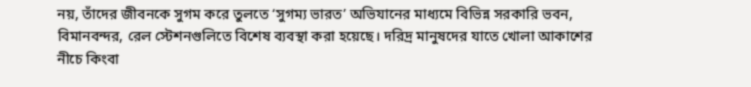নয়, তাঁদের জীবনকে সুগম করে তুলতে ‘সুগম্য ভারত’ অভিযানের মাধ্যমে বিভিন্ন সরকারি ভবন, বিমানবন্দর, রেল স্টেশনগুলিতে বিশেষ ব্যবস্থা করা হয়েছে। দরিদ্র মানুষদের যাতে খোলা আকাশের নীচে কিংবা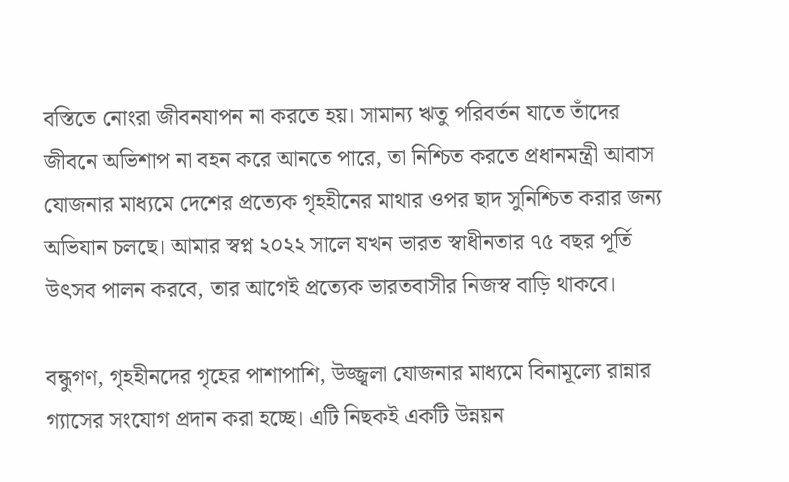বস্তিতে নোংরা জীবনযাপন না করতে হয়। সামান্য ঋতু পরিবর্তন যাতে তাঁদের জীবনে অভিশাপ না বহন করে আনতে পারে, তা নিশ্চিত করতে প্রধানমন্ত্রী আবাস যোজনার মাধ্যমে দেশের প্রত্যেক গৃহহীনের মাথার ওপর ছাদ সুনিশ্চিত করার জন্য অভিযান চলছে। আমার স্বপ্ন ২০২২ সালে যখন ভারত স্বাধীনতার ৭৫ বছর পূর্তি উৎসব পালন করবে, তার আগেই প্রত্যেক ভারতবাসীর নিজস্ব বাড়ি থাকবে।

বন্ধুগণ, গৃহহীনদের গৃহের পাশাপাশি, উজ্জ্বলা যোজনার মাধ্যমে বিনামূল্যে রান্নার গ্যাসের সংযোগ প্রদান করা হচ্ছে। এটি নিছকই একটি উন্নয়ন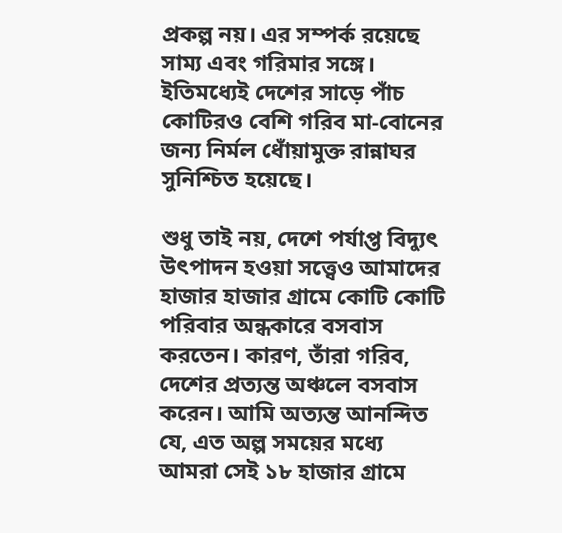প্রকল্প নয়। এর সম্পর্ক রয়েছে সাম্য এবং গরিমার সঙ্গে। ইতিমধ্যেই দেশের সাড়ে পাঁচ কোটিরও বেশি গরিব মা-বোনের জন্য নির্মল ধোঁয়ামুক্ত রান্নাঘর সুনিশ্চিত হয়েছে।

শুধু তাই নয়, দেশে পর্যাপ্ত বিদ্যুৎ উৎপাদন হওয়া সত্ত্বেও আমাদের হাজার হাজার গ্রামে কোটি কোটি পরিবার অন্ধকারে বসবাস করতেন। কারণ, তাঁরা গরিব, দেশের প্রত্যন্ত অঞ্চলে বসবাস করেন। আমি অত্যন্ত আনন্দিত যে, এত অল্প সময়ের মধ্যে আমরা সেই ১৮ হাজার গ্রামে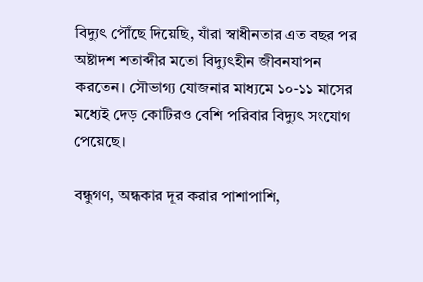বিদ্যুৎ পৌঁছে দিয়েছি, যাঁরা স্বাধীনতার এত বছর পর অষ্টাদশ শতাব্দীর মতো বিদ্যুৎহীন জীবনযাপন করতেন। সৌভাগ্য যোজনার মাধ্যমে ১০-১১ মাসের মধ্যেই দেড় কোটিরও বেশি পরিবার বিদ্যুৎ সংযোগ পেয়েছে।

বন্ধুগণ, অন্ধকার দূর করার পাশাপাশি,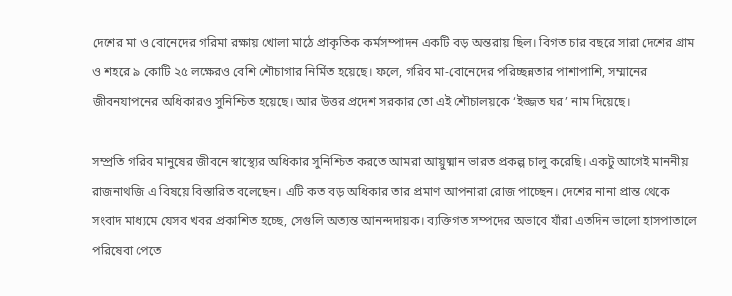দেশের মা ও বোনেদের গরিমা রক্ষায় খোলা মাঠে প্রাকৃতিক কর্মসম্পাদন একটি বড় অন্তরায় ছিল। বিগত চার বছরে সারা দেশের গ্রাম ও শহরে ৯ কোটি ২৫ লক্ষেরও বেশি শৌচাগার নির্মিত হয়েছে। ফলে, গরিব মা-বোনেদের পরিচ্ছন্নতার পাশাপাশি, সম্মানের জীবনযাপনের অধিকারও সুনিশ্চিত হয়েছে। আর উত্তর প্রদেশ সরকার তো এই শৌচালয়কে ‘ইজ্জত ঘর’ নাম দিয়েছে।

সম্প্রতি গরিব মানুষের জীবনে স্বাস্থ্যের অধিকার সুনিশ্চিত করতে আমরা আয়ুষ্মান ভারত প্রকল্প চালু করেছি। একটু আগেই মাননীয় রাজনাথজি এ বিষয়ে বিস্তারিত বলেছেন। এটি কত বড় অধিকার তার প্রমাণ আপনারা রোজ পাচ্ছেন। দেশের নানা প্রান্ত থেকে সংবাদ মাধ্যমে যেসব খবর প্রকাশিত হচ্ছে, সেগুলি অত্যন্ত আনন্দদায়ক। ব্যক্তিগত সম্পদের অভাবে যাঁরা এতদিন ভালো হাসপাতালে পরিষেবা পেতে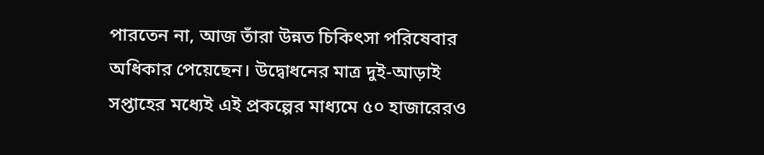পারতেন না, আজ তাঁরা উন্নত চিকিৎসা পরিষেবার অধিকার পেয়েছেন। উদ্বোধনের মাত্র দুই-আড়াই সপ্তাহের মধ্যেই এই প্রকল্পের মাধ্যমে ৫০ হাজারেরও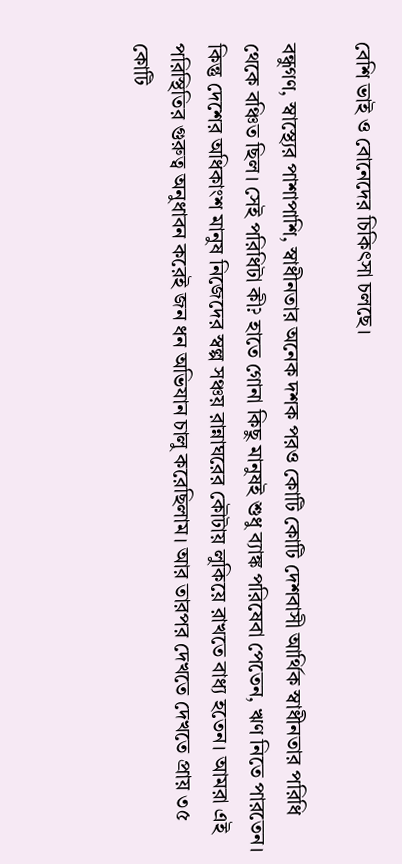বেশি ভাই ও বোনেদের চিকিৎসা চলছে।

বন্ধুগণ, স্বাস্থ্যের পাশাপাশি, স্বাধীনতার অনেক দশক পরও কোটি কোটি দেশবাসী আর্থিক স্বাধীনতার পরিধি থেকে বঞ্চিত ছিল। সেই পরিধিটা কী? হাতে গোনা কিছু মানুষই শুধু ব্যাঙ্ক পরিষেবা পেতেন, ঋণ নিতে পারতেন। কিন্তু দেশের অধিকাংশ মানুষ নিজেদের স্বল্প সঞ্চয় রান্নাঘরের কৌটায় লুকিয়ে রাখতে বাধ্য হতেন। আমরা এই পরিস্থিতির গুরুত্ব অনুধাবন করেই জন ধন অভিযান চালু করেছিলাম। আর তারপর দেখতে দেখতে প্রায় ৩৫ কোটি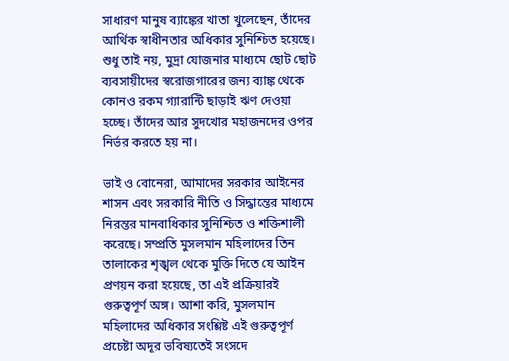সাধারণ মানুষ ব্যাঙ্কের খাতা খুলেছেন, তাঁদের আর্থিক স্বাধীনতার অধিকার সুনিশ্চিত হয়েছে। শুধু তাই নয়, মুদ্রা যোজনার মাধ্যমে ছোট ছোট ব্যবসায়ীদের স্বরোজগারের জন্য ব্যাঙ্ক থেকে কোনও রকম গ্যারান্টি ছাড়াই ঋণ দেওয়া হচ্ছে। তাঁদের আর সুদখোর মহাজনদের ওপর নির্ভর করতে হয় না।

ভাই ও বোনেরা, আমাদের সরকার আইনের শাসন এবং সরকারি নীতি ও সিদ্ধান্তের মাধ্যমে নিরন্তর মানবাধিকার সুনিশ্চিত ও শক্তিশালী করেছে। সম্প্রতি মুসলমান মহিলাদের তিন তালাকের শৃঙ্খল থেকে মুক্তি দিতে যে আইন প্রণয়ন করা হয়েছে, তা এই প্রক্রিয়ারই গুরুত্বপূর্ণ অঙ্গ। আশা করি, মুসলমান মহিলাদের অধিকার সংশ্লিষ্ট এই গুরুত্বপূর্ণ প্রচেষ্টা অদূর ভবিষ্যতেই সংসদে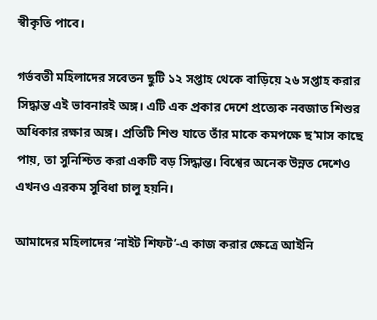স্বীকৃতি পাবে।

গর্ভবতী মহিলাদের সবেতন ছুটি ১২ সপ্তাহ থেকে বাড়িয়ে ২৬ সপ্তাহ করার সিদ্ধান্ত এই ভাবনারই অঙ্গ। এটি এক প্রকার দেশে প্রত্যেক নবজাত শিশুর অধিকার রক্ষার অঙ্গ। প্রতিটি শিশু যাতে তাঁর মাকে কমপক্ষে ছ’মাস কাছে পায়, তা সুনিশ্চিত করা একটি বড় সিদ্ধান্ত। বিশ্বের অনেক উন্নত দেশেও এখনও এরকম সুবিধা চালু হয়নি।

আমাদের মহিলাদের ‘নাইট শিফট’-এ কাজ করার ক্ষেত্রে আইনি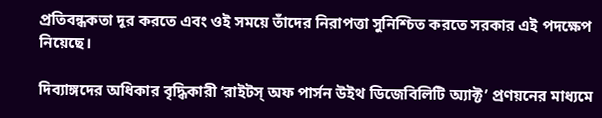প্রতিবন্ধকতা দূর করতে এবং ওই সময়ে তাঁদের নিরাপত্তা সুনিশ্চিত করতে সরকার এই পদক্ষেপ নিয়েছে।

দিব্যাঙ্গদের অধিকার বৃদ্ধিকারী ‘রাইটস্‌ অফ পার্সন উইথ ডিজেবিলিটি অ্যাক্ট’ প্রণয়নের মাধ্যমে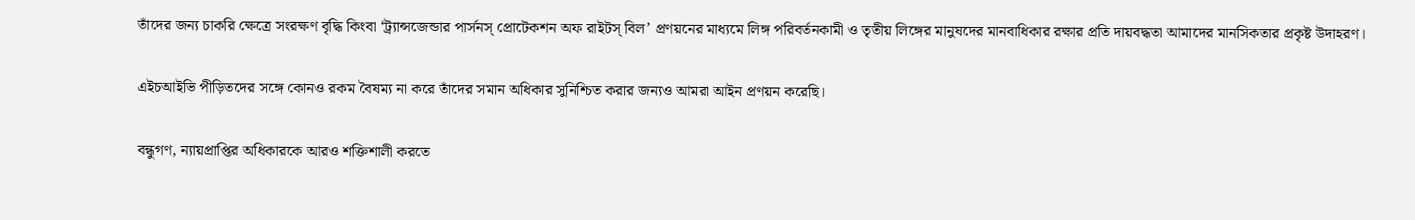তাঁদের জন্য চাকরি ক্ষেত্রে সংরক্ষণ বৃদ্ধি কিংবা ‘ট্র্যান্সজেন্ডার পার্সনস্‌ প্রোটেকশন অফ রাইটস্‌ বিল’ প্রণয়নের মাধ্যমে লিঙ্গ পরিবর্তনকামী ও তৃতীয় লিঙ্গের মানুষদের মানবাধিকার রক্ষার প্রতি দায়বদ্ধতা আমাদের মানসিকতার প্রকৃষ্ট উদাহরণ।

এইচআইভি পীড়িতদের সঙ্গে কোনও রকম বৈষম্য না করে তাঁদের সমান অধিকার সুনিশ্চিত করার জন্যও আমরা আইন প্রণয়ন করেছি।

বন্ধুগণ, ন্যায়প্রাপ্তির অধিকারকে আরও শক্তিশালী করতে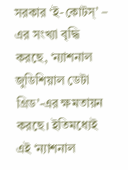সরকার ‘ই-কোটস্‌’ – এর সংখ্যা বৃদ্ধি করছে, ‘ন্যাশনাল জুডিশিয়াল ডেটা গ্রিড’-এর ক্ষমতায়ন করছে। ইতিমধ্যেই এই ‘ন্যাশনাল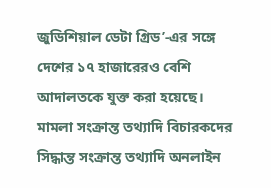জুডিশিয়াল ডেটা গ্রিড’-এর সঙ্গে দেশের ১৭ হাজারেরও বেশি আদালতকে যুক্ত করা হয়েছে। মামলা সংক্রান্ত তথ্যাদি বিচারকদের সিদ্ধান্ত সংক্রান্ত তথ্যাদি অনলাইন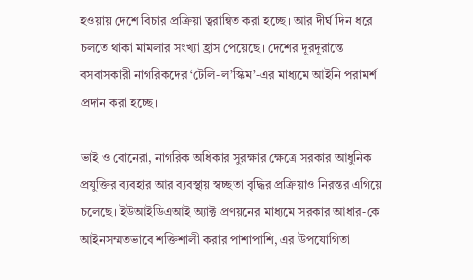হওয়ায় দেশে বিচার প্রক্রিয়া ত্বরান্বিত করা হচ্ছে। আর দীর্ঘ দিন ধরে চলতে থাকা মামলার সংখ্যা হ্রাস পেয়েছে। দেশের দূরদূরান্তে বসবাসকারী নাগরিকদের ‘টেলি-ল’স্কিম’-এর মাধ্যমে আইনি পরামর্শ প্রদান করা হচ্ছে।

ভাই ও বোনেরা, নাগরিক অধিকার সুরক্ষার ক্ষেত্রে সরকার আধুনিক প্রযুক্তির ব্যবহার আর ব্যবস্থায় স্বচ্ছতা বৃদ্ধির প্রক্রিয়াও নিরন্তর এগিয়ে চলেছে। ইউআইডিএআই অ্যাক্ট প্রণয়নের মাধ্যমে সরকার আধার-কে আইনসম্মতভাবে শক্তিশালী করার পাশাপাশি, এর উপযোগিতা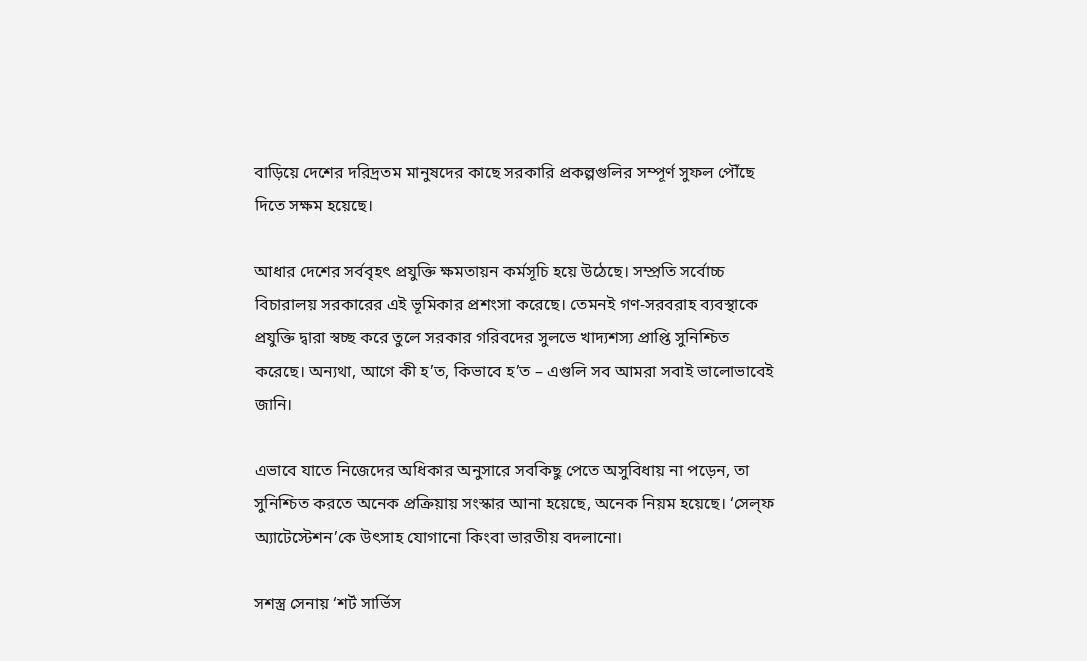বাড়িয়ে দেশের দরিদ্রতম মানুষদের কাছে সরকারি প্রকল্পগুলির সম্পূর্ণ সুফল পৌঁছে দিতে সক্ষম হয়েছে।

আধার দেশের সর্ববৃহৎ প্রযুক্তি ক্ষমতায়ন কর্মসূচি হয়ে উঠেছে। সম্প্রতি সর্বোচ্চ বিচারালয় সরকারের এই ভূমিকার প্রশংসা করেছে। তেমনই গণ-সরবরাহ ব্যবস্থাকে প্রযুক্তি দ্বারা স্বচ্ছ করে তুলে সরকার গরিবদের সুলভে খাদ্যশস্য প্রাপ্তি সুনিশ্চিত করেছে। অন্যথা, আগে কী হ’ত, কিভাবে হ’ত – এগুলি সব আমরা সবাই ভালোভাবেই জানি।

এভাবে যাতে নিজেদের অধিকার অনুসারে সবকিছু পেতে অসুবিধায় না পড়েন, তা সুনিশ্চিত করতে অনেক প্রক্রিয়ায় সংস্কার আনা হয়েছে, অনেক নিয়ম হয়েছে। ‘সেল্‌ফ অ্যাটেস্টেশন’কে উৎসাহ যোগানো কিংবা ভারতীয় বদলানো।

সশস্ত্র সেনায় ‘শর্ট সার্ভিস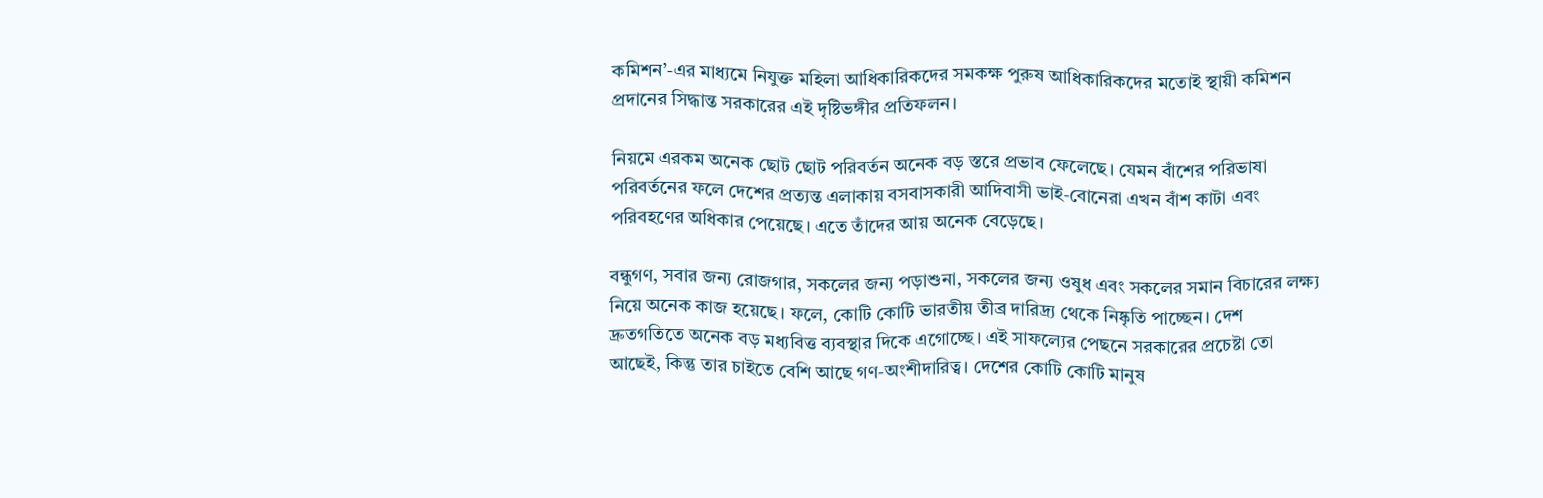কমিশন’-এর মাধ্যমে নিযুক্ত মহিলা আধিকারিকদের সমকক্ষ পুরুষ আধিকারিকদের মতোই স্থায়ী কমিশন প্রদানের সিদ্ধান্ত সরকারের এই দৃষ্টিভঙ্গীর প্রতিফলন।

নিয়মে এরকম অনেক ছোট ছোট পরিবর্তন অনেক বড় স্তরে প্রভাব ফেলেছে। যেমন বাঁশের পরিভাষা পরিবর্তনের ফলে দেশের প্রত্যন্ত এলাকায় বসবাসকারী আদিবাসী ভাই-বোনেরা এখন বাঁশ কাটা এবং পরিবহণের অধিকার পেয়েছে। এতে তাঁদের আয় অনেক বেড়েছে।

বন্ধুগণ, সবার জন্য রোজগার, সকলের জন্য পড়াশুনা, সকলের জন্য ওষুধ এবং সকলের সমান বিচারের লক্ষ্য নিয়ে অনেক কাজ হয়েছে। ফলে, কোটি কোটি ভারতীয় তীব্র দারিদ্র্য থেকে নিষ্কৃতি পাচ্ছেন। দেশ দ্রুতগতিতে অনেক বড় মধ্যবিত্ত ব্যবস্থার দিকে এগোচ্ছে। এই সাফল্যের পেছনে সরকারের প্রচেষ্টা তো আছেই, কিন্তু তার চাইতে বেশি আছে গণ-অংশীদারিত্ব। দেশের কোটি কোটি মানুষ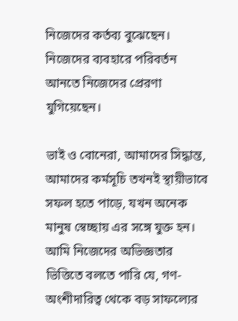নিজেদের কর্তব্য বুঝেছেন। নিজেদের ব্যবহারে পরিবর্তন আনতে নিজেদের প্রেরণা যুগিয়েছেন।

ভাই ও বোনেরা, আমাদের সিদ্ধান্ত, আমাদের কর্মসূচি তখনই স্থায়ীভাবে সফল হতে পাড়ে, যখন অনেক মানুষ স্বেচ্ছায় এর সঙ্গে যুক্ত হন। আমি নিজেদের অভিজ্ঞতার ভিত্তিতে বলতে পারি যে, গণ-অংশীদারিত্ব থেকে বড় সাফল্যের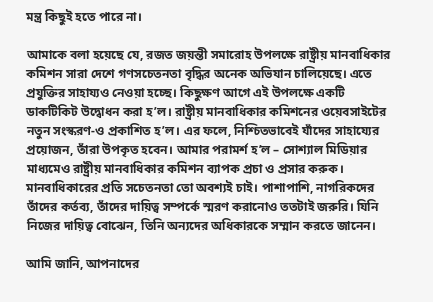মন্ত্র কিছুই হতে পারে না।

আমাকে বলা হয়েছে যে, রজত জয়ন্তী সমারোহ উপলক্ষে রাষ্ট্রীয় মানবাধিকার কমিশন সারা দেশে গণসচেতনতা বৃদ্ধির অনেক অভিযান চালিয়েছে। এতে প্রযুক্তির সাহায্যও নেওয়া হচ্ছে। কিছুক্ষণ আগে এই উপলক্ষে একটি ডাকটিকিট উদ্বোধন করা হ’ল। রাষ্ট্রীয় মানবাধিকার কমিশনের ওয়েবসাইটের নতুন সংস্করণ-ও প্রকাশিত হ’ল। এর ফলে, নিশ্চিতভাবেই যাঁদের সাহায্যের প্রয়োজন, তাঁরা উপকৃত হবেন। আমার পরামর্শ হ’ল – সোশ্যাল মিডিয়ার মাধ্যমেও রাষ্ট্রীয় মানবাধিকার কমিশন ব্যাপক প্রচা ও প্রসার করুক। মানবাধিকারের প্রতি সচেতনতা তো অবশ্যই চাই। পাশাপাশি, নাগরিকদের তাঁদের কর্তব্য, তাঁদের দায়িত্ব সম্পর্কে স্মরণ করানোও ততটাই জরুরি। যিনি নিজের দায়িত্ব বোঝেন, তিনি অন্যদের অধিকারকে সম্মান করতে জানেন।

আমি জানি, আপনাদের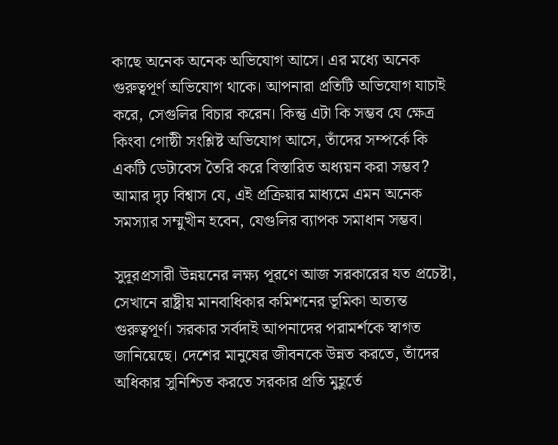কাছে অনেক অনেক অভিযোগ আসে। এর মধ্যে অনেক গুরুত্বপূর্ণ অভিযোগ থাকে। আপনারা প্রতিটি অভিযোগ যাচাই করে, সেগুলির বিচার করেন। কিন্তু এটা কি সম্ভব যে ক্ষেত্র কিংবা গোষ্ঠী সংশ্লিষ্ট অভিযোগ আসে, তাঁদের সম্পর্কে কি একটি ডেটাবেস তৈরি করে বিস্তারিত অধ্যয়ন করা সম্ভব? আমার দৃঢ় বিশ্বাস যে, এই প্রক্রিয়ার মাধ্যমে এমন অনেক সমস্যার সম্মুখীন হবেন, যেগুলির ব্যাপক সমাধান সম্ভব।

সুদূরপ্রসারী উন্নয়নের লক্ষ্য পূরণে আজ সরকারের যত প্রচেষ্টা, সেখানে রাষ্ট্রীয় মানবাধিকার কমিশনের ভূমিকা অত্যন্ত গুরুত্বপূর্ণ। সরকার সর্বদাই আপনাদের পরামর্শকে স্বাগত জানিয়েছে। দেশের মানুষের জীবনকে উন্নত করতে, তাঁদের অধিকার সুনিশ্চিত করতে সরকার প্রতি মুহূর্তে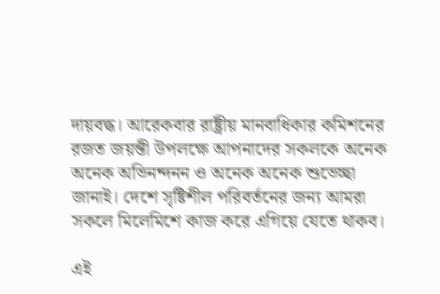দায়বদ্ধ। আরেকবার রাষ্ট্রীয় মানবাধিকার কমিশনের রজত জয়ন্তী উপলক্ষে আপনাদের সকলকে অনেক অনেক অভিনন্দনন ও অনেক অনেক শুভেচ্ছা জানাই। দেশে সৃষ্টিশীল পরিবর্তনের জন্য আমরা সকলে মিলেমিশে কাজ করে এগিয়ে যেতে থাকব।

এই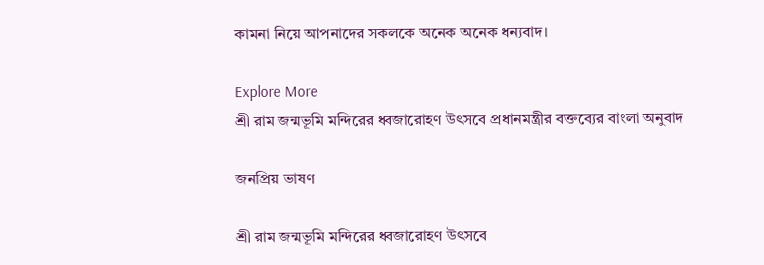কামনা নিয়ে আপনাদের সকলকে অনেক অনেক ধন্যবাদ।

Explore More
শ্রী রাম জন্মভূমি মন্দিরের ধ্বজারোহণ উৎসবে প্রধানমন্ত্রীর বক্তব্যের বাংলা অনুবাদ

জনপ্রিয় ভাষণ

শ্রী রাম জন্মভূমি মন্দিরের ধ্বজারোহণ উৎসবে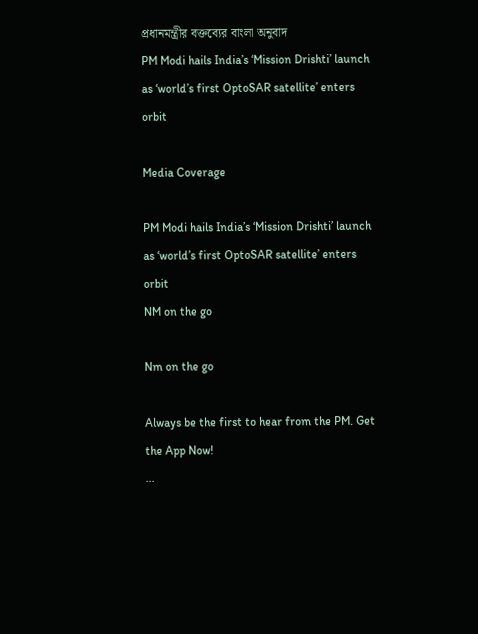প্রধানমন্ত্রীর বক্তব্যের বাংলা অনুবাদ
PM Modi hails India’s ‘Mission Drishti’ launch as ‘world’s first OptoSAR satellite’ enters orbit

Media Coverage

PM Modi hails India’s ‘Mission Drishti’ launch as ‘world’s first OptoSAR satellite’ enters orbit
NM on the go

Nm on the go

Always be the first to hear from the PM. Get the App Now!
...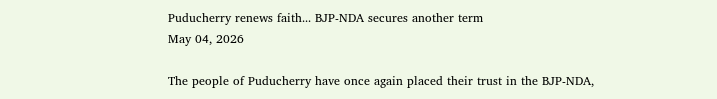Puducherry renews faith... BJP-NDA secures another term
May 04, 2026

The people of Puducherry have once again placed their trust in the BJP-NDA,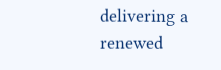delivering a renewed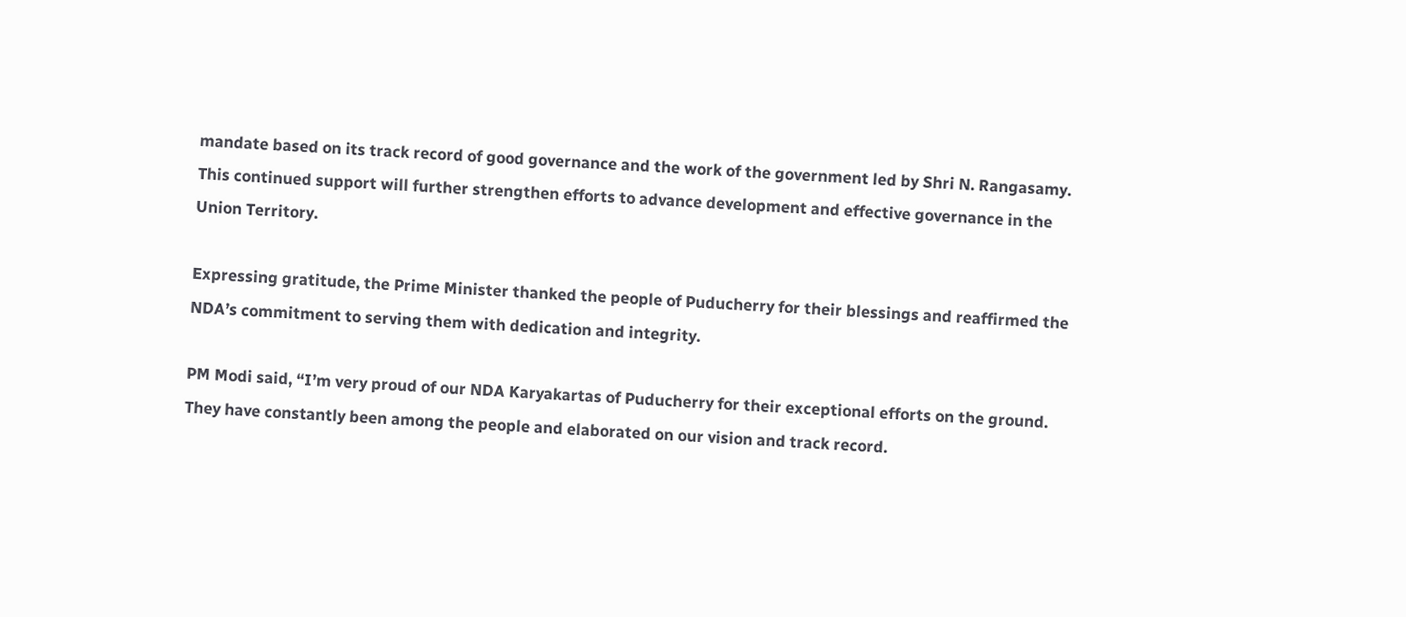mandate based on its track record of good governance and the work of the government led by Shri N. Rangasamy. This continued support will further strengthen efforts to advance development and effective governance in the Union Territory.

Expressing gratitude, the Prime Minister thanked the people of Puducherry for their blessings and reaffirmed the NDA’s commitment to serving them with dedication and integrity.

PM Modi said, “I’m very proud of our NDA Karyakartas of Puducherry for their exceptional efforts on the ground. They have constantly been among the people and elaborated on our vision and track record.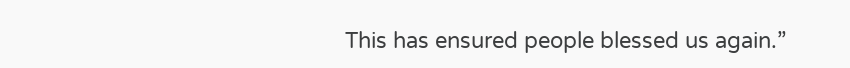This has ensured people blessed us again.”